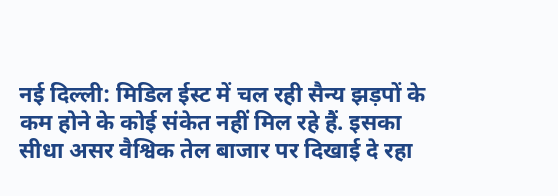नई दिल्ली: मिडिल ईस्ट में चल रही सैन्य झड़पों के कम होने के कोई संकेत नहीं मिल रहे हैं. इसका सीधा असर वैश्विक तेल बाजार पर दिखाई दे रहा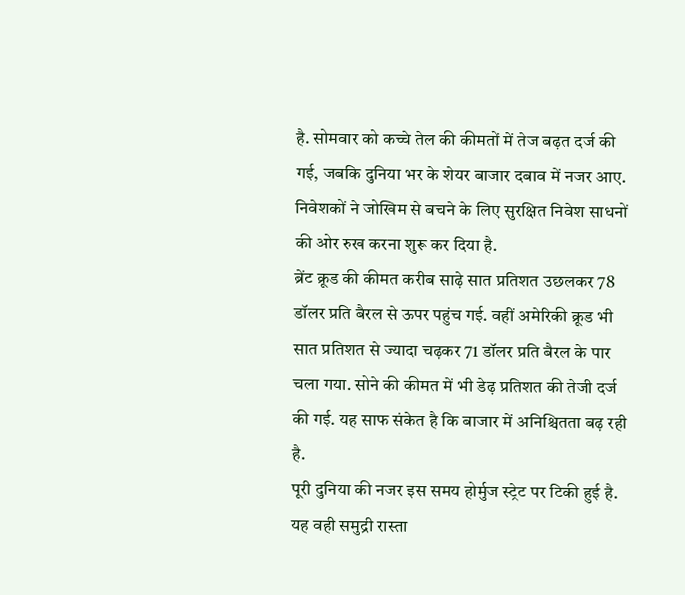है. सोमवार को कच्चे तेल की कीमतों में तेज बढ़त दर्ज की गई, जबकि दुनिया भर के शेयर बाजार दबाव में नजर आए. निवेशकों ने जोखिम से बचने के लिए सुरक्षित निवेश साधनों की ओर रुख करना शुरू कर दिया है.
ब्रेंट क्रूड की कीमत करीब साढ़े सात प्रतिशत उछलकर 78 डॉलर प्रति बैरल से ऊपर पहुंच गई. वहीं अमेरिकी क्रूड भी सात प्रतिशत से ज्यादा चढ़कर 71 डॉलर प्रति बैरल के पार चला गया. सोने की कीमत में भी डेढ़ प्रतिशत की तेजी दर्ज की गई. यह साफ संकेत है कि बाजार में अनिश्चितता बढ़ रही है.
पूरी दुनिया की नजर इस समय होर्मुज स्ट्रेट पर टिकी हुई है. यह वही समुद्री रास्ता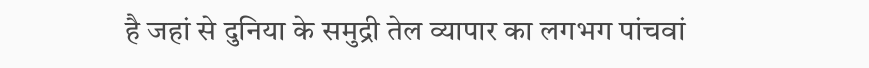है जहां से दुनिया के समुद्री तेल व्यापार का लगभग पांचवां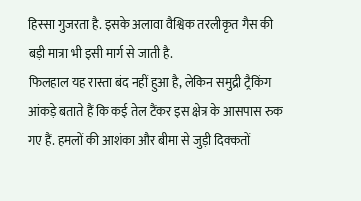हिस्सा गुजरता है. इसके अलावा वैश्विक तरलीकृत गैस की बड़ी मात्रा भी इसी मार्ग से जाती है.
फिलहाल यह रास्ता बंद नहीं हुआ है, लेकिन समुद्री ट्रैकिंग आंकड़े बताते हैं कि कई तेल टैंकर इस क्षेत्र के आसपास रुक गए हैं. हमलों की आशंका और बीमा से जुड़ी दिक्कतों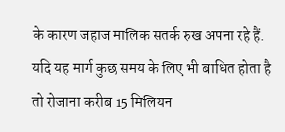के कारण जहाज मालिक सतर्क रुख अपना रहे हैं. यदि यह मार्ग कुछ समय के लिए भी बाधित होता है तो रोजाना करीब 15 मिलियन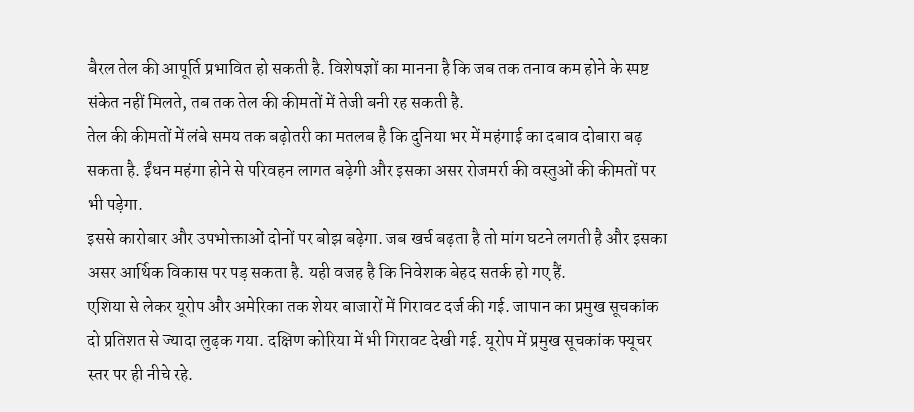बैरल तेल की आपूर्ति प्रभावित हो सकती है. विशेषज्ञों का मानना है कि जब तक तनाव कम होने के स्पष्ट संकेत नहीं मिलते, तब तक तेल की कीमतों में तेजी बनी रह सकती है.
तेल की कीमतों में लंबे समय तक बढ़ोतरी का मतलब है कि दुनिया भर में महंगाई का दबाव दोबारा बढ़ सकता है. ईंधन महंगा होने से परिवहन लागत बढ़ेगी और इसका असर रोजमर्रा की वस्तुओं की कीमतों पर भी पड़ेगा.
इससे कारोबार और उपभोक्ताओं दोनों पर बोझ बढ़ेगा. जब खर्च बढ़ता है तो मांग घटने लगती है और इसका असर आर्थिक विकास पर पड़ सकता है. यही वजह है कि निवेशक बेहद सतर्क हो गए हैं.
एशिया से लेकर यूरोप और अमेरिका तक शेयर बाजारों में गिरावट दर्ज की गई. जापान का प्रमुख सूचकांक दो प्रतिशत से ज्यादा लुढ़क गया. दक्षिण कोरिया में भी गिरावट देखी गई. यूरोप में प्रमुख सूचकांक फ्यूचर स्तर पर ही नीचे रहे.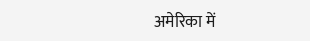अमेरिका में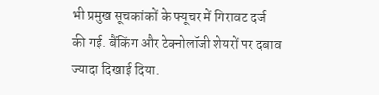भी प्रमुख सूचकांकों के फ्यूचर में गिरावट दर्ज की गई. बैंकिंग और टेक्नोलॉजी शेयरों पर दबाव ज्यादा दिखाई दिया.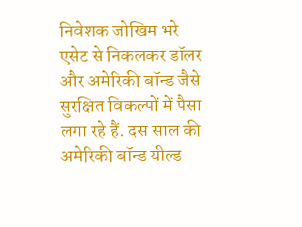निवेशक जोखिम भरे एसेट से निकलकर डॉलर और अमेरिकी बॉन्ड जैसे सुरक्षित विकल्पों में पैसा लगा रहे हैं. दस साल की अमेरिकी बॉन्ड यील्ड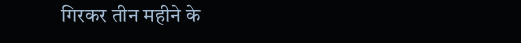गिरकर तीन महीने के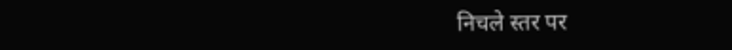निचले स्तर पर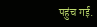पहुंच गई.